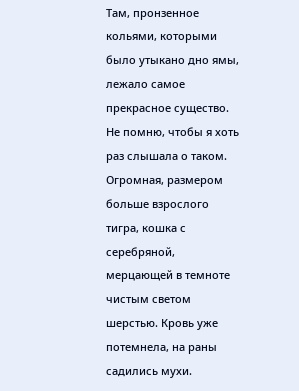Там, пронзенное кольями, которыми было утыкано дно ямы, лежало самое прекрасное существо. Не помню, чтобы я хоть раз слышала о таком. Огромная, размером больше взрослого тигра, кошка с серебряной, мерцающей в темноте чистым светом шерстью. Кровь уже потемнела, на раны садились мухи.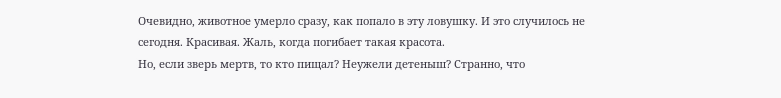Очевидно, животное умерло сразу, как попало в эту ловушку. И это случилось не сегодня. Красивая. Жаль, когда погибает такая красота.
Но, если зверь мертв, то кто пищал? Неужели детеныш? Странно, что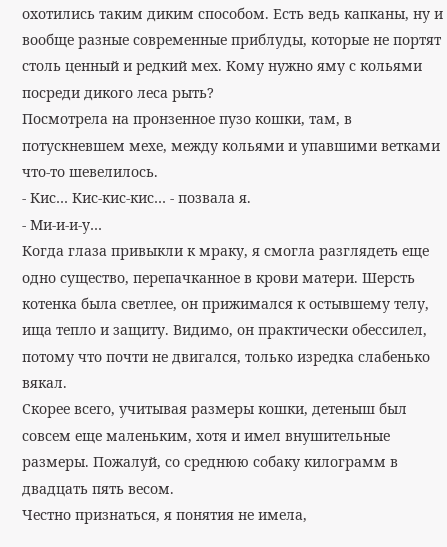охотились таким диким способом. Есть ведь капканы, ну и вообще разные современные приблуды, которые не портят столь ценный и редкий мех. Кому нужно яму с кольями посреди дикого леса рыть?
Посмотрела на пронзенное пузо кошки, там, в потускневшем мехе, между кольями и упавшими ветками что-то шевелилось.
- Кис… Кис-кис-кис… - позвала я.
- Ми-и-и-у…
Когда глаза привыкли к мраку, я смогла разглядеть еще одно существо, перепачканное в крови матери. Шерсть котенка была светлее, он прижимался к остывшему телу, ища тепло и защиту. Видимо, он практически обессилел, потому что почти не двигался, только изредка слабенько вякал.
Скорее всего, учитывая размеры кошки, детеныш был совсем еще маленьким, хотя и имел внушительные размеры. Пожалуй, со среднюю собаку килограмм в двадцать пять весом.
Честно признаться, я понятия не имела,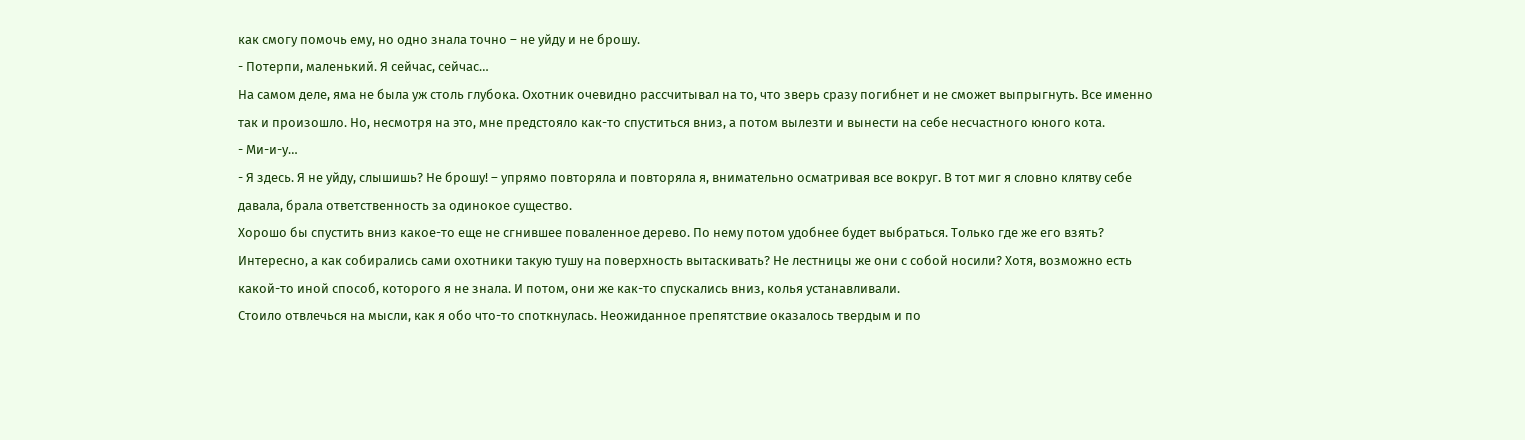как смогу помочь ему, но одно знала точно – не уйду и не брошу.
- Потерпи, маленький. Я сейчас, сейчас…
На самом деле, яма не была уж столь глубока. Охотник очевидно рассчитывал на то, что зверь сразу погибнет и не сможет выпрыгнуть. Все именно так и произошло. Но, несмотря на это, мне предстояло как-то спуститься вниз, а потом вылезти и вынести на себе несчастного юного кота.
- Ми-и-у…
- Я здесь. Я не уйду, слышишь? Не брошу! – упрямо повторяла и повторяла я, внимательно осматривая все вокруг. В тот миг я словно клятву себе давала, брала ответственность за одинокое существо.
Хорошо бы спустить вниз какое-то еще не сгнившее поваленное дерево. По нему потом удобнее будет выбраться. Только где же его взять?
Интересно, а как собирались сами охотники такую тушу на поверхность вытаскивать? Не лестницы же они с собой носили? Хотя, возможно есть какой-то иной способ, которого я не знала. И потом, они же как-то спускались вниз, колья устанавливали.
Стоило отвлечься на мысли, как я обо что-то споткнулась. Неожиданное препятствие оказалось твердым и по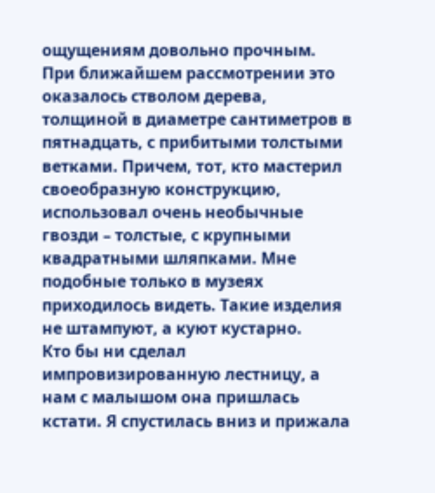ощущениям довольно прочным. При ближайшем рассмотрении это оказалось стволом дерева, толщиной в диаметре сантиметров в пятнадцать, с прибитыми толстыми ветками. Причем, тот, кто мастерил своеобразную конструкцию, использовал очень необычные гвозди – толстые, с крупными квадратными шляпками. Мне подобные только в музеях приходилось видеть. Такие изделия не штампуют, а куют кустарно.
Кто бы ни сделал импровизированную лестницу, а нам с малышом она пришлась кстати. Я спустилась вниз и прижала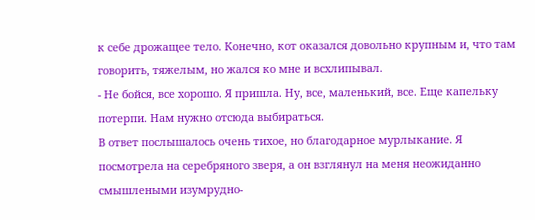к себе дрожащее тело. Конечно, кот оказался довольно крупным и, что там говорить, тяжелым, но жался ко мне и всхлипывал.
- Не бойся, все хорошо. Я пришла. Ну, все, маленький, все. Еще капельку потерпи. Нам нужно отсюда выбираться.
В ответ послышалось очень тихое, но благодарное мурлыкание. Я посмотрела на серебряного зверя, а он взглянул на меня неожиданно смышлеными изумрудно-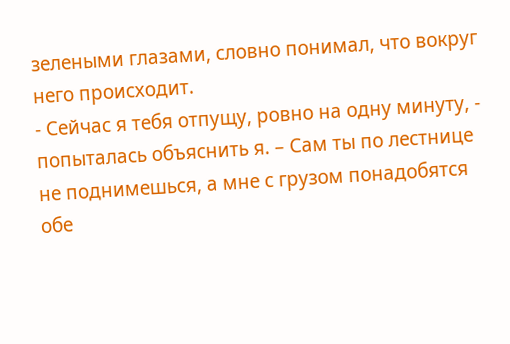зелеными глазами, словно понимал, что вокруг него происходит.
- Сейчас я тебя отпущу, ровно на одну минуту, - попыталась объяснить я. – Сам ты по лестнице не поднимешься, а мне с грузом понадобятся обе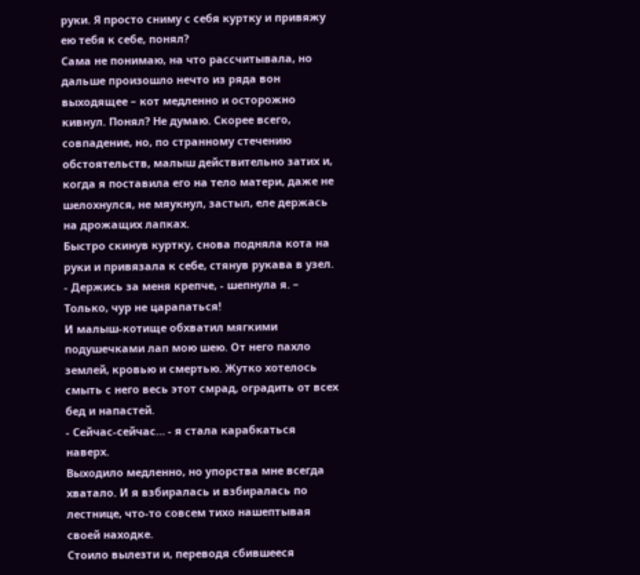руки. Я просто сниму с себя куртку и привяжу ею тебя к себе, понял?
Сама не понимаю, на что рассчитывала, но дальше произошло нечто из ряда вон выходящее – кот медленно и осторожно кивнул. Понял? Не думаю. Скорее всего, совпадение, но, по странному стечению обстоятельств, малыш действительно затих и, когда я поставила его на тело матери, даже не шелохнулся, не мяукнул, застыл, еле держась на дрожащих лапках.
Быстро скинув куртку, снова подняла кота на руки и привязала к себе, стянув рукава в узел.
- Держись за меня крепче, - шепнула я. – Только, чур не царапаться!
И малыш-котище обхватил мягкими подушечками лап мою шею. От него пахло землей, кровью и смертью. Жутко хотелось смыть с него весь этот смрад, оградить от всех бед и напастей.
- Сейчас-сейчас… - я стала карабкаться наверх.
Выходило медленно, но упорства мне всегда хватало. И я взбиралась и взбиралась по лестнице, что-то совсем тихо нашептывая своей находке.
Стоило вылезти и, переводя сбившееся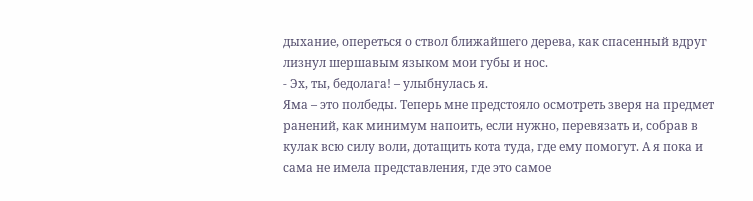дыхание, опереться о ствол ближайшего дерева, как спасенный вдруг лизнул шершавым языком мои губы и нос.
- Эх, ты, бедолага! – улыбнулась я.
Яма – это полбеды. Теперь мне предстояло осмотреть зверя на предмет ранений, как минимум напоить, если нужно, перевязать и, собрав в кулак всю силу воли, дотащить кота туда, где ему помогут. А я пока и сама не имела представления, где это самое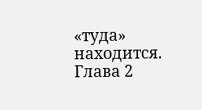«туда» находится.
Глава 2